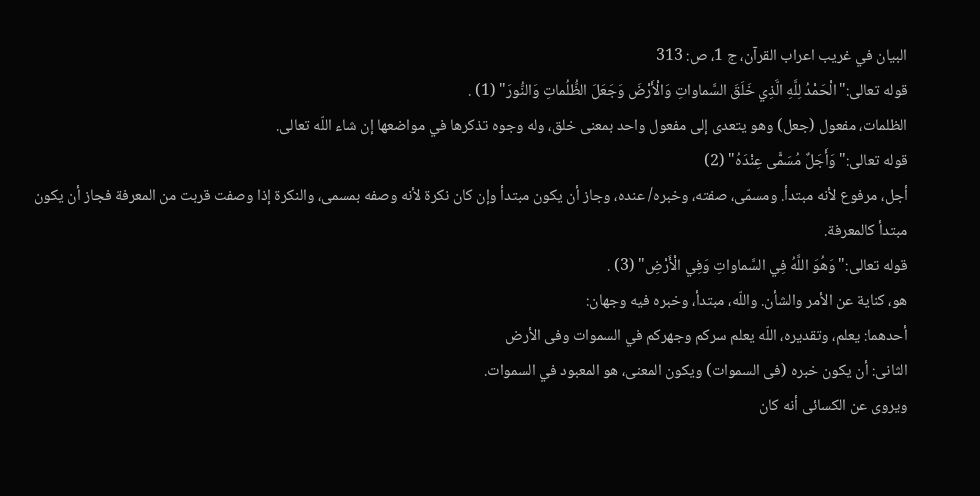البيان في غريب اعراب القرآن، ج 1، ص: 313
قوله تعالى:"الْحَمْدُ لِلَّهِ الَّذِي خَلَقَ السَّماواتِ وَالْأَرْضَ وَجَعَلَ الظُّلُماتِ وَالنُّورَ" (1) .
الظلمات، مفعول (جعل) وهو يتعدى إلى مفعول واحد بمعنى خلق، وله وجوه تذكرها في مواضعها إن شاء اللّه تعالى.
قوله تعالى:"وَأَجَلٌ مُسَمًّى عِنْدَهُ" (2)
أجل، مرفوع لأنه مبتدأ. ومسمّى، صفته، وخبره/ عنده، وجاز أن يكون مبتدأ وإن كان نكرة لأنه وصفه بمسمى، والنكرة إذا وصفت قربت من المعرفة فجاز أن يكون مبتدأ كالمعرفة.
قوله تعالى:"وَهُوَ اللَّهُ فِي السَّماواتِ وَفِي الْأَرْضِ" (3) .
هو، كناية عن الأمر والشأن. واللّه، مبتدأ، وخبره فيه وجهان:
أحدهما: يعلم، وتقديره، اللّه يعلم سركم وجهركم في السموات وفى الأرض
الثانى: أن يكون خبره (فى السموات) ويكون المعنى، هو المعبود في السموات.
ويروى عن الكسائى أنه كان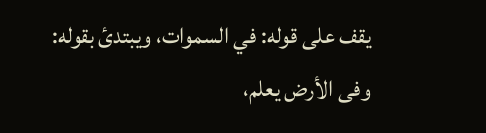يقف على قوله: في السموات، ويبتدئ بقوله:
وفى الأرض يعلم،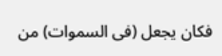فكان يجعل (فى السموات) من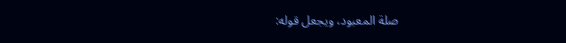صلة المعبود، ويجعل قوله: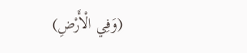(وَفِي الْأَرْضِ)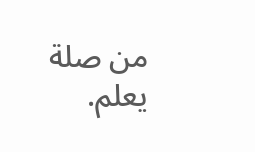من صلة يعلم.